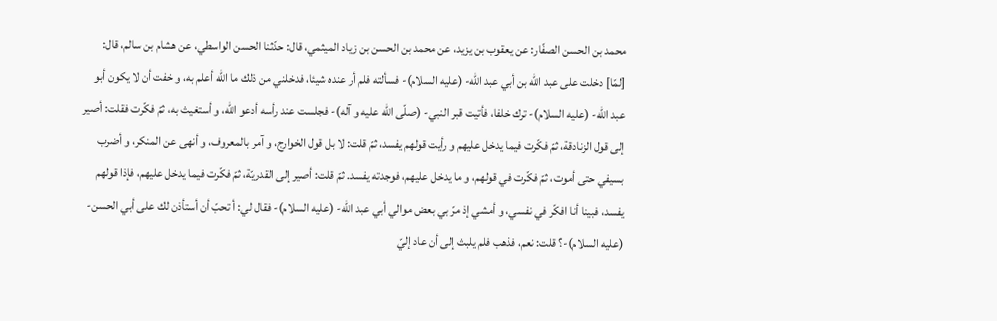محمد بن الحسن الصفّار: عن يعقوب بن يزيد، عن محمد بن الحسن بن زياد الميثمي، قال: حدّثنا الحسن الواسطي، عن هشام بن سالم، قال: [لمّا] دخلت على عبد اللّه بن أبي عبد اللّه- (عليه السلام)- فسألته فلم أر عنده شيئا، فدخلني من ذلك ما اللّه أعلم به، و خفت أن لا يكون أبو عبد اللّه- (عليه السلام)- ترك خلفا، فأتيت قبر النبي- (صلّى اللّه عليه و آله)- فجلست عند رأسه أدعو اللّه، و أستغيث به، ثمّ فكّرت فقلت: أصير إلى قول الزنادقة، ثمّ فكّرت فيما يدخل عليهم و رأيت قولهم يفسد، ثمّ قلت: لا بل قول الخوارج، و آمر بالمعروف، و أنهى عن المنكر، و أضرب بسيفي حتى أموت، ثمّ فكّرت في قولهم، و ما يدخل عليهم، فوجدته يفسد. ثمّ قلت: أصير إلى القدريّة، ثمّ فكّرت فيما يدخل عليهم، فإذا قولهم يفسد، فبينا أنا افكّر في نفسي، و أمشي إذ مرّ بي بعض موالي أبي عبد اللّه- (عليه السلام)- فقال لي: أ تحبّ أن أستأذن لك على أبي الحسن- (عليه السلام)-؟ قلت: نعم، فذهب فلم يلبث إلى أن عاد إليّ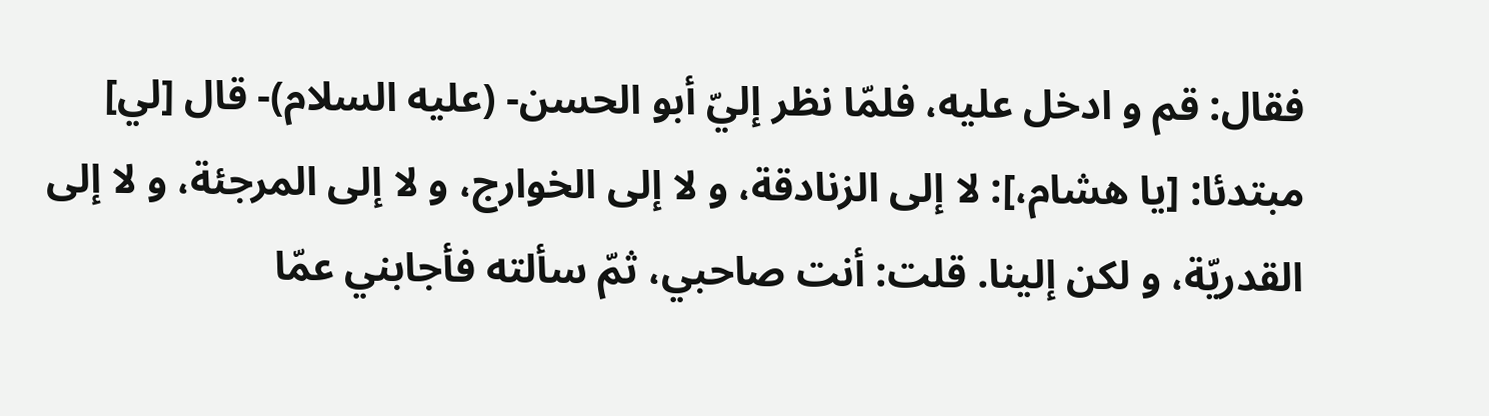فقال: قم و ادخل عليه، فلمّا نظر إليّ أبو الحسن- (عليه السلام)- قال [لي] مبتدئا: [يا هشام،]: لا إلى الزنادقة، و لا إلى الخوارج، و لا إلى المرجئة، و لا إلى القدريّة، و لكن إلينا. قلت: أنت صاحبي، ثمّ سألته فأجابني عمّا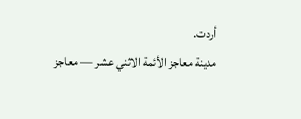أردت.
مدينة معاجز الأئمة الاثني عشر — معاجز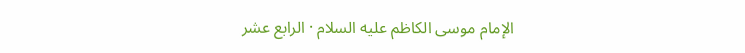الإمام موسى الكاظم عليه السلام · الرابع عشر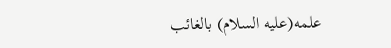علمه(عليه السلام) بالغائب